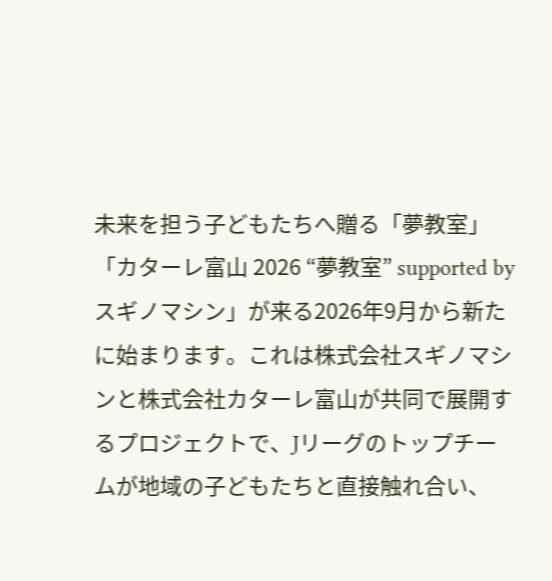未来を担う子どもたちへ贈る「夢教室」
「カターレ富山 2026 “夢教室” supported by スギノマシン」が来る2026年9月から新たに始まります。これは株式会社スギノマシンと株式会社カターレ富山が共同で展開するプロジェクトで、Jリーグのトップチームが地域の子どもたちと直接触れ合い、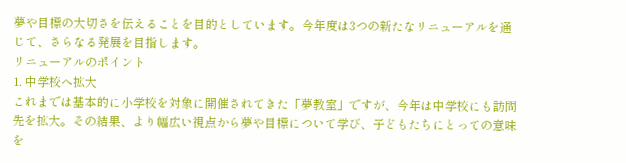夢や目標の大切さを伝えることを目的としています。今年度は3つの新たなリニューアルを通じて、さらなる発展を目指します。
リニューアルのポイント
1. 中学校へ拡大
これまでは基本的に小学校を対象に開催されてきた「夢教室」ですが、今年は中学校にも訪問先を拡大。その結果、より幅広い視点から夢や目標について学び、子どもたちにとっての意味を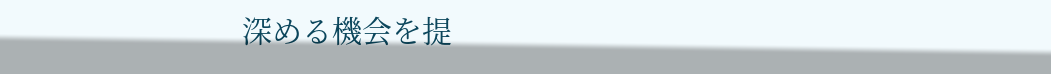深める機会を提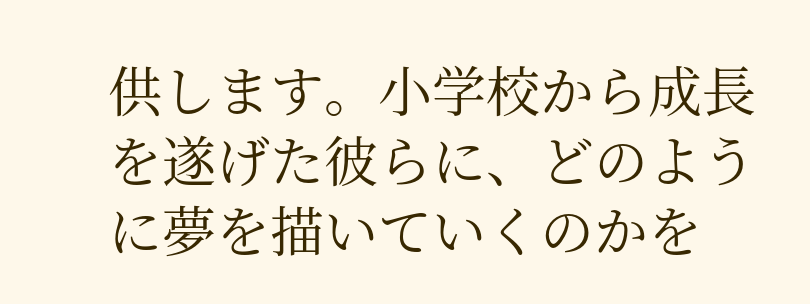供します。小学校から成長を遂げた彼らに、どのように夢を描いていくのかを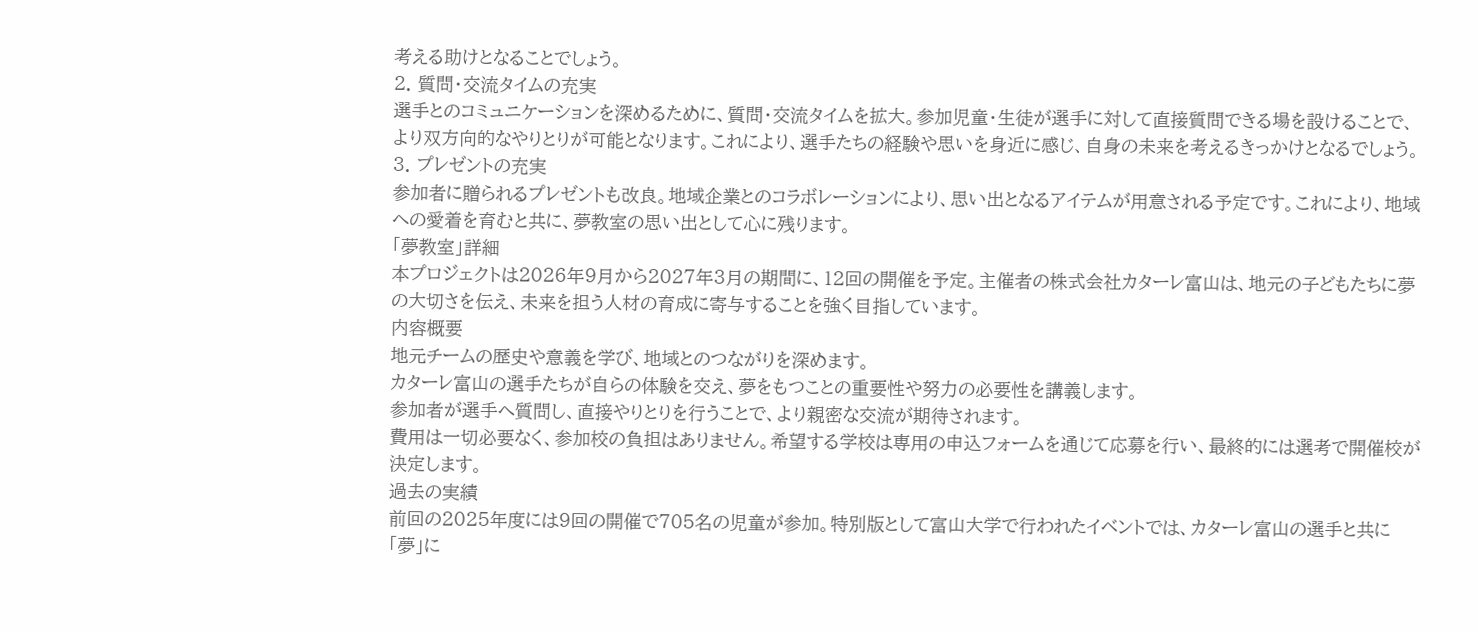考える助けとなることでしょう。
2. 質問・交流タイムの充実
選手とのコミュニケーションを深めるために、質問・交流タイムを拡大。参加児童・生徒が選手に対して直接質問できる場を設けることで、より双方向的なやりとりが可能となります。これにより、選手たちの経験や思いを身近に感じ、自身の未来を考えるきっかけとなるでしょう。
3. プレゼントの充実
参加者に贈られるプレゼントも改良。地域企業とのコラボレーションにより、思い出となるアイテムが用意される予定です。これにより、地域への愛着を育むと共に、夢教室の思い出として心に残ります。
「夢教室」詳細
本プロジェクトは2026年9月から2027年3月の期間に、12回の開催を予定。主催者の株式会社カターレ富山は、地元の子どもたちに夢の大切さを伝え、未来を担う人材の育成に寄与することを強く目指しています。
内容概要
地元チームの歴史や意義を学び、地域とのつながりを深めます。
カターレ富山の選手たちが自らの体験を交え、夢をもつことの重要性や努力の必要性を講義します。
参加者が選手へ質問し、直接やりとりを行うことで、より親密な交流が期待されます。
費用は一切必要なく、参加校の負担はありません。希望する学校は専用の申込フォームを通じて応募を行い、最終的には選考で開催校が決定します。
過去の実績
前回の2025年度には9回の開催で705名の児童が参加。特別版として富山大学で行われたイベントでは、カターレ富山の選手と共に「夢」に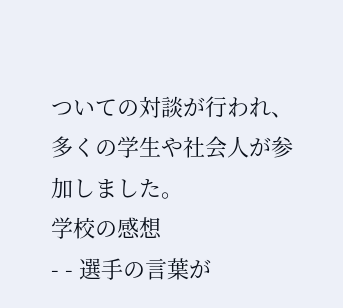ついての対談が行われ、多くの学生や社会人が参加しました。
学校の感想
- - 選手の言葉が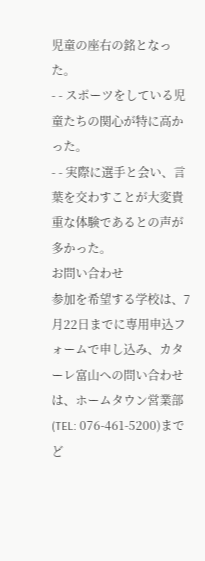児童の座右の銘となった。
- - スポーツをしている児童たちの関心が特に高かった。
- - 実際に選手と会い、言葉を交わすことが大変貴重な体験であるとの声が多かった。
お問い合わせ
参加を希望する学校は、7月22日までに専用申込フォームで申し込み、カターレ富山への問い合わせは、ホームタウン営業部(TEL: 076-461-5200)までど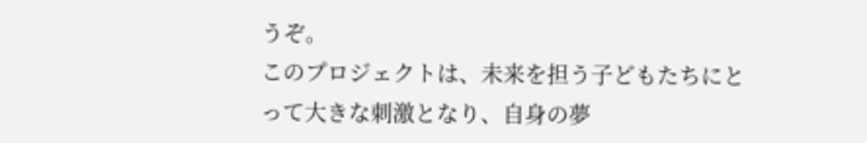うぞ。
このプロジェクトは、未来を担う子どもたちにとって大きな刺激となり、自身の夢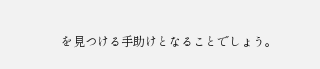を見つける手助けとなることでしょう。